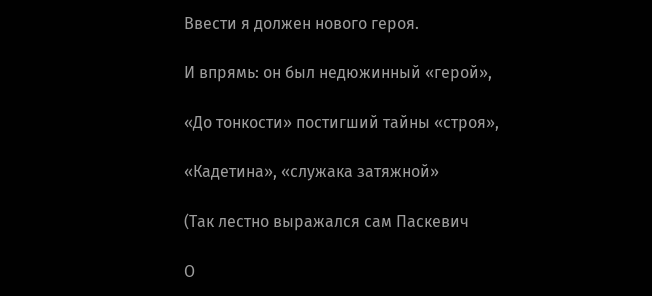Ввести я должен нового героя.

И впрямь: он был недюжинный «герой»,

«До тонкости» постигший тайны «строя»,

«Кадетина», «служака затяжной»

(Так лестно выражался сам Паскевич

О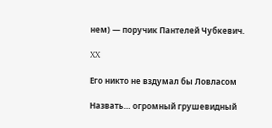нем) — поручик Пантелей Чубкевич.

XX

Его никто не вздумал бы Ловласом

Назвать… огромный грушевидный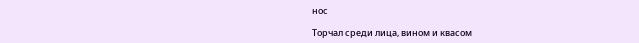нос

Торчал среди лица, вином и квасом